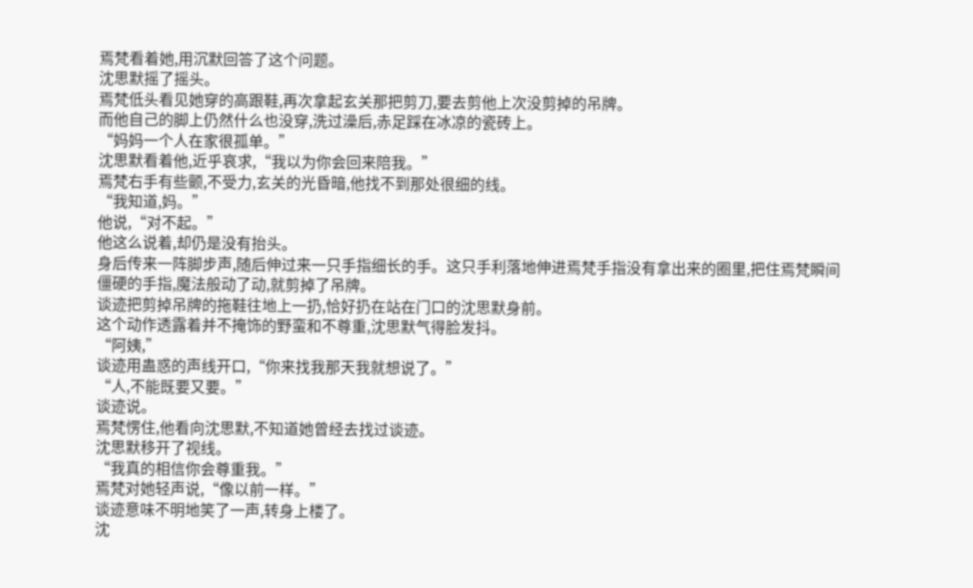焉梵看着她,用沉默回答了这个问题。
沈思默摇了摇头。
焉梵低头看见她穿的高跟鞋,再次拿起玄关那把剪刀,要去剪他上次没剪掉的吊牌。
而他自己的脚上仍然什么也没穿,洗过澡后,赤足踩在冰凉的瓷砖上。
“妈妈一个人在家很孤单。”
沈思默看着他,近乎哀求,“我以为你会回来陪我。”
焉梵右手有些颤,不受力,玄关的光昏暗,他找不到那处很细的线。
“我知道,妈。”
他说,“对不起。”
他这么说着,却仍是没有抬头。
身后传来一阵脚步声,随后伸过来一只手指细长的手。这只手利落地伸进焉梵手指没有拿出来的圈里,把住焉梵瞬间僵硬的手指,魔法般动了动,就剪掉了吊牌。
谈迹把剪掉吊牌的拖鞋往地上一扔,恰好扔在站在门口的沈思默身前。
这个动作透露着并不掩饰的野蛮和不尊重,沈思默气得脸发抖。
“阿姨,”
谈迹用蛊惑的声线开口,“你来找我那天我就想说了。”
“人,不能既要又要。”
谈迹说。
焉梵愣住,他看向沈思默,不知道她曾经去找过谈迹。
沈思默移开了视线。
“我真的相信你会尊重我。”
焉梵对她轻声说,“像以前一样。”
谈迹意味不明地笑了一声,转身上楼了。
沈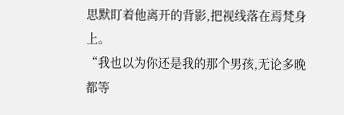思默盯着他离开的背影,把视线落在焉梵身上。
“我也以为你还是我的那个男孩,无论多晚都等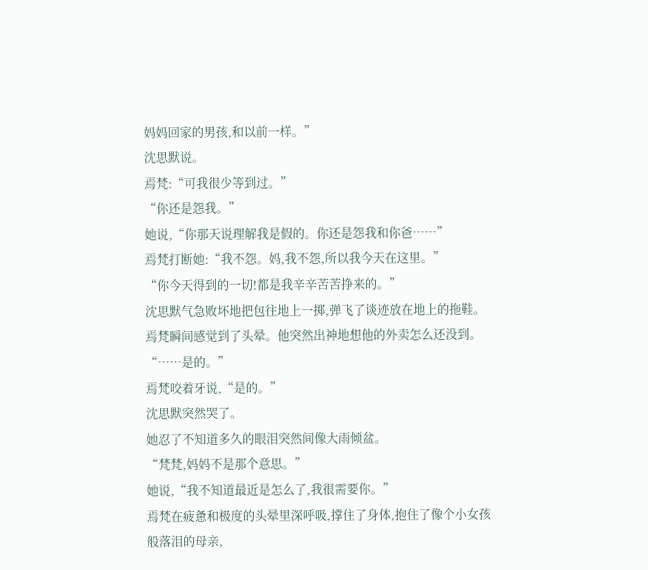妈妈回家的男孩,和以前一样。”
沈思默说。
焉梵:“可我很少等到过。”
“你还是怨我。”
她说,“你那天说理解我是假的。你还是怨我和你爸……”
焉梵打断她:“我不怨。妈,我不怨,所以我今天在这里。”
“你今天得到的一切!都是我辛辛苦苦挣来的。”
沈思默气急败坏地把包往地上一掷,弹飞了谈迹放在地上的拖鞋。
焉梵瞬间感觉到了头晕。他突然出神地想他的外卖怎么还没到。
“……是的。”
焉梵咬着牙说,“是的。”
沈思默突然哭了。
她忍了不知道多久的眼泪突然间像大雨倾盆。
“梵梵,妈妈不是那个意思。”
她说,“我不知道最近是怎么了,我很需要你。”
焉梵在疲惫和极度的头晕里深呼吸,撑住了身体,抱住了像个小女孩般落泪的母亲,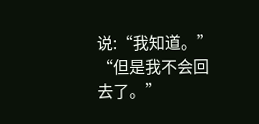说:“我知道。”
“但是我不会回去了。”